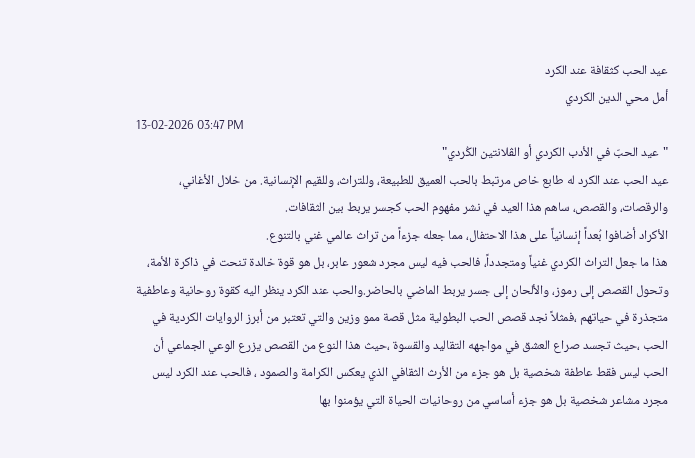عيد الحب كثقافة عند الكرد
أمل محي الدين الكردي
13-02-2026 03:47 PM
"عيد الحبّ في الأدب الكردي أو الڤلانتين الكُردي"
عيد الحب عند الكرد له طابع خاص مرتبط بالحب العميق للطبيعة، وللتراث، وللقيم الإنسانية. من خلال الأغاني، والرقصات، والقصص، ساهم هذا العيد في نشر مفهوم الحب كجسر يربط بين الثقافات.
الأكراد أضافوا بُعداً إنسانياً على هذا الاحتفال، مما جعله جزءاً من تراث عالمي غني بالتنوع.
هذا ما جعل التراث الكردي غنياً ومتجدداً، فالحب فيه ليس مجرد شعور عابر، بل هو قوة خالدة تنحت في ذاكرة الأمة، وتحول القصص إلى رموز، والألحان إلى جسر يربط الماضي بالحاضر.والحب عند الكرد ينظر اليه كقوة روحانية وعاطفية متجذرة في حياتهم ،فمثلاً نجد قصص الحب البطولية مثل قصة ممو وزين والتي تعتبر من أبرز الروايات الكردية في الحب ،حيث تجسد صراع العشق في مواجهه التقاليد والقسوة ،حيث هذا النوع من القصص يزرع الوعي الجماعي أن الحب ليس فقط عاطفة شخصية بل هو جزء من الأرث الثقافي الذي يعكس الكرامة والصمود ، فالحب عند الكرد ليس مجرد مشاعر شخصية بل هو جزء أساسي من روحانيات الحياة التي يؤمنوا بها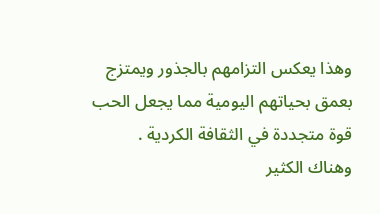وهذا يعكس التزامهم بالجذور ويمتزج بعمق بحياتهم اليومية مما يجعل الحب قوة متجددة في الثقافة الكردية .
وهناك الكثير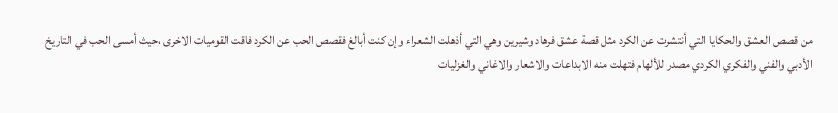من قصص العشق والحكايا التي أنتشرت عن الكرد مثل قصة عشق فرهاد وشيرين وهي التي أذهلت الشعراء وإن كنت أبالغ فقصص الحب عن الكرد فاقت القوميات الاخرى ،حيث أمسى الحب في التاريخ الأدبي والفني والفكري الكردي مصدر للألهام فتهلت منه الابداعات والاشعار والاغاني والغزليات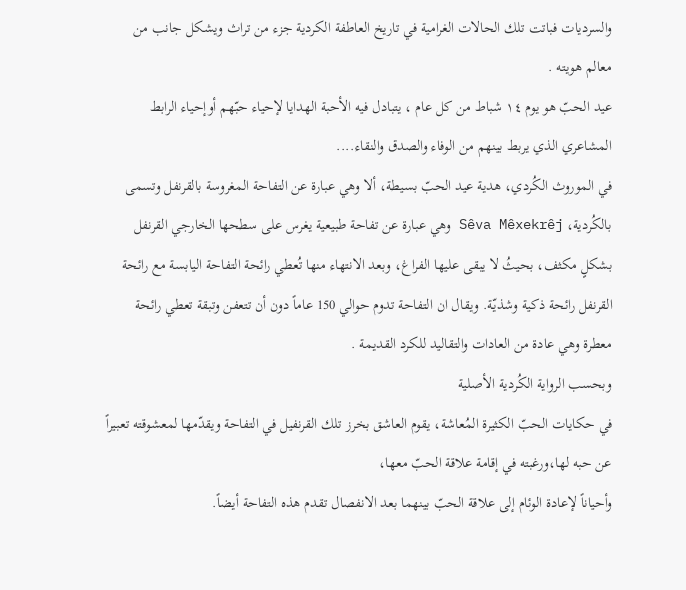والسرديات فباتت تلك الحالات الغرامية في تاريخ العاطفة الكردية جزء من تراث ويشكل جانب من معالم هويته .
عيد الحبّ هو يوم ١٤ شباط من كل عام ، يتبادل فيه الأحبة الهدايا لإحياء حبّهم أوإحياء الرابط المشاعري الذي يربط بينهم من الوفاء والصدق والنقاء....
في الموروث الكُردي، هدية عيد الحبّ بسيطة، ألا وهي عبارة عن التفاحة المغروسة بالقرنفل وتسمى بالكُردية، Sêva Mêxekrêj وهي عبارة عن تفاحة طبيعية يغرس على سطحها الخارجي القرنفل بشكلٍ مكثف، بحيثُ لا يبقى عليها الفراغ، وبعد الانتهاء منها تُعطي رائحة التفاحة اليابسة مع رائحة القرنفل رائحة ذكية وشذيّة. ويقال ان التفاحة تدوم حوالي 150 عاماً دون أن تتعفن وتبقة تعطي رائحة معطرة وهي عادة من العادات والتقاليد للكرد القديمة .
وبحسب الرواية الكُردية الأصلية
في حكايات الحبّ الكثيرة المُعاشة، يقوم العاشق بخرز تلك القرنفيل في التفاحة ويقدّمها لمعشوقته تعبيراً عن حبه لها،ورغبته في إقامة علاقة الحبّ معها،
وأحياناً لإعادة الوئام إلى علاقة الحبّ بينهما بعد الانفصال تقدم هذه التفاحة أيضاً.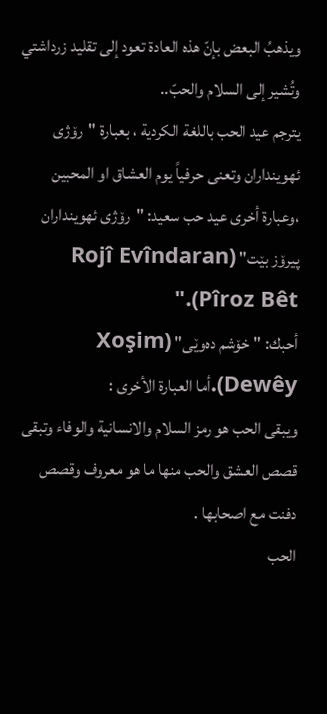ويذهبُ البعض بإنّ هذه العادة تعود إلى تقليد زرداشتي وتُشير إلى السلام والحبّ..
يترجم عيد الحب باللغة الكردية ، بعبارة "رۆژی ئهوینداران وتعنى حرفياً يوم العشاق او المحبين ،وعبارة أخرى عيد حب سعيد: "رۆژی ئهوینداران پیرۆز بێت" (Rojî Evîndaran Pîroz Bêt)."
أحبك: "خۆشم دەوێی" (Xoşim Dewêy).أما العبارة الأخرى :
ويبقى الحب هو رمز السلام والانسانية والوفاء وتبقى قصص العشق والحب منها ما هو معروف وقصص دفنت مع اصحابها .
الحب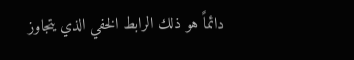دائماً هو ذلك الرابط الخفي الذي يتجاوز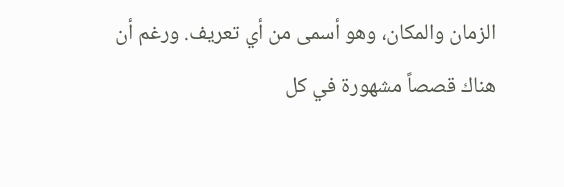الزمان والمكان، وهو أسمى من أي تعريف. ورغم أن هناك قصصاً مشهورة في كل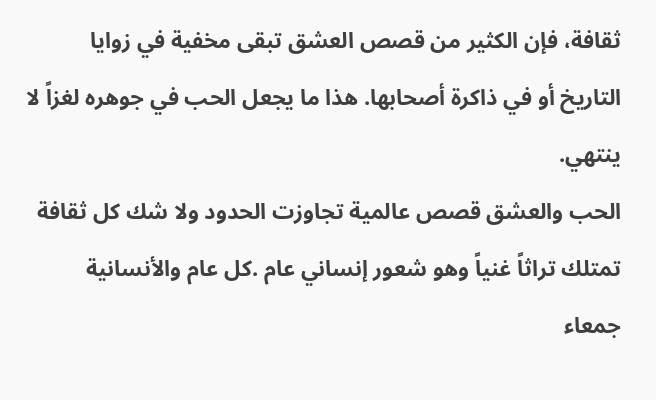ثقافة، فإن الكثير من قصص العشق تبقى مخفية في زوايا التاريخ أو في ذاكرة أصحابها. هذا ما يجعل الحب في جوهره لغزاً لا ينتهي.
الحب والعشق قصص عالمية تجاوزت الحدود ولا شك كل ثقافة تمتلك تراثاً غنياً وهو شعور إنساني عام .كل عام والأنسانية جمعاء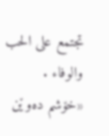تجتمع على الحب والوفاء .
«خۆشم دەوێن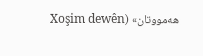هەمووتان» (Xoşim dewên